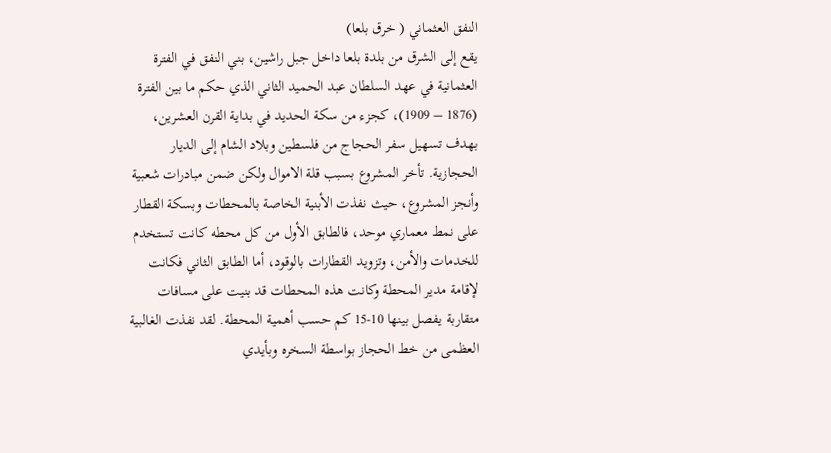النفق العثماني ( خرق بلعا)
يقع إلى الشرق من بلدة بلعا داخل جبل راشين، بني النفق في الفترة العثمانية في عهد السلطان عبد الحميد الثاني الذي حكم ما بين الفترة (1876 – 1909)، كجزء من سكة الحديد في بداية القرن العشرين، بهدف تسهيل سفر الحجاج من فلسطين وبلاد الشام إلى الديار الحجازية. تأخر المشروع بسبب قلة الاموال ولكن ضمن مبادرات شعبية وأنجز المشروع، حيث نفذت الأبنية الخاصة بالمحطات وبسكة القطار على نمط معماري موحد، فالطابق الأول من كل محطه كانت تستخدم للخدمات والأمن، وتزويد القطارات بالوقود، أما الطابق الثاني فكانت لإقامة مدير المحطة وكانت هذه المحطات قد بنيت على مسافات متقاربة يفصل بينها 10-15 كم حسب أهمية المحطة. لقد نفذت الغالبية العظمى من خط الحجاز بواسطة السخره وبأيدي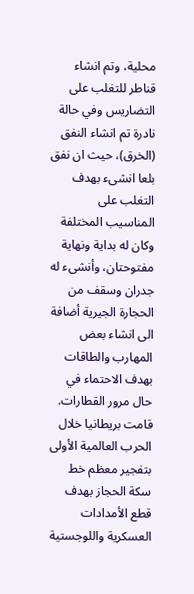محلية، وتم انشاء قناطر للتغلب على التضاريس وفي حالة نادرة تم انشاء النفق (الخرق)، حيث ان نفق بلعا انشىء بهدف التغلب على المناسيب المختلفة وكان له بداية ونهاية مفتوحتان، وأنشىء له جدران وسقف من الحجارة الجيرية أضافة الى انشاء بعض المهارب والطاقات بهدف الاحتماء في حال مرور القطارات.
قامت بريطانيا خلال الحرب العالمية الأولى بتفجير معظم خط سكة الحجاز بهدف قطع الأمدادات العسكرية واللوجستية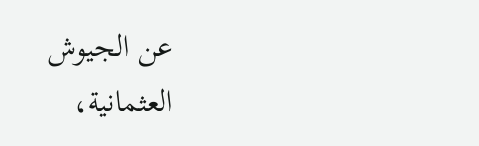عن الجيوش العثمانية،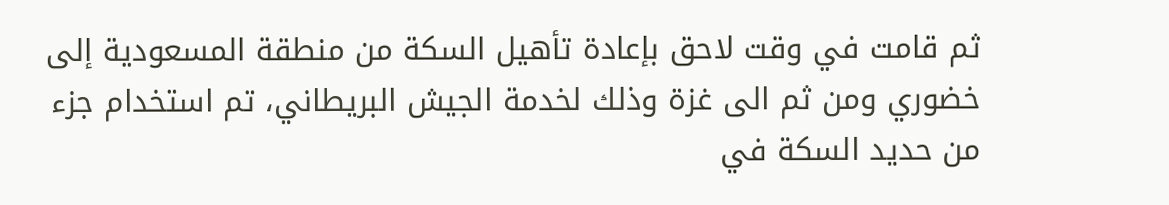ثم قامت في وقت لاحق بإعادة تأهيل السكة من منطقة المسعودية إلى خضوري ومن ثم الى غزة وذلك لخدمة الجيش البريطاني، تم استخدام جزء من حديد السكة في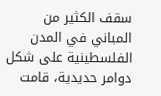سقف الكثير من المباني في المدن الفلسطينية على شكل دوامر حديدية، قامت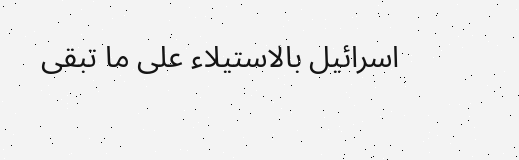اسرائيل بالاستيلاء على ما تبقى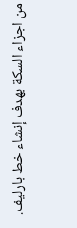من اجزاء السكة بهدف إنشاء خط بارليف.